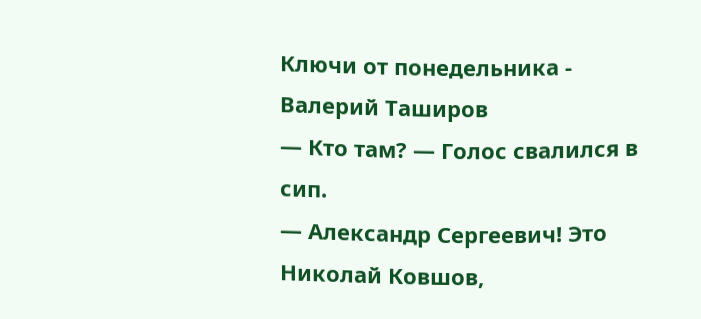Ключи от понедельника - Валерий Таширов
— Кто там? — Голос свалился в сип.
— Александр Сергеевич! Это Николай Ковшов,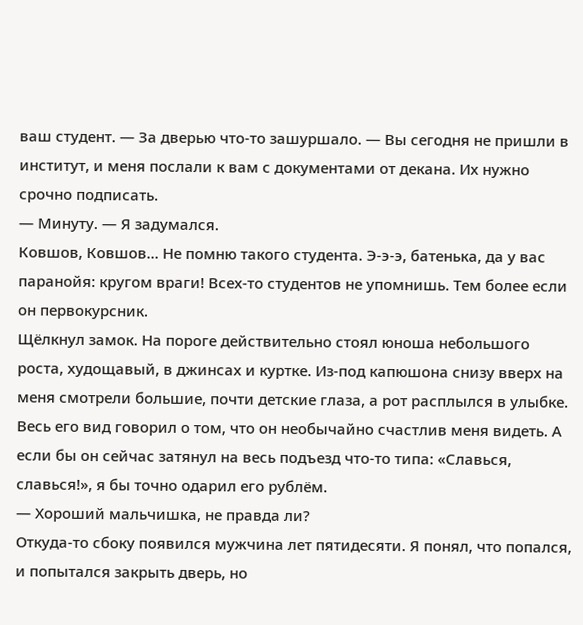ваш студент. — За дверью что-то зашуршало. — Вы сегодня не пришли в институт, и меня послали к вам с документами от декана. Их нужно срочно подписать.
— Минуту. — Я задумался.
Ковшов, Ковшов… Не помню такого студента. Э-э-э, батенька, да у вас паранойя: кругом враги! Всех-то студентов не упомнишь. Тем более если он первокурсник.
Щёлкнул замок. На пороге действительно стоял юноша небольшого роста, худощавый, в джинсах и куртке. Из-под капюшона снизу вверх на меня смотрели большие, почти детские глаза, а рот расплылся в улыбке. Весь его вид говорил о том, что он необычайно счастлив меня видеть. А если бы он сейчас затянул на весь подъезд что-то типа: «Славься, славься!», я бы точно одарил его рублём.
— Хороший мальчишка, не правда ли?
Откуда-то сбоку появился мужчина лет пятидесяти. Я понял, что попался, и попытался закрыть дверь, но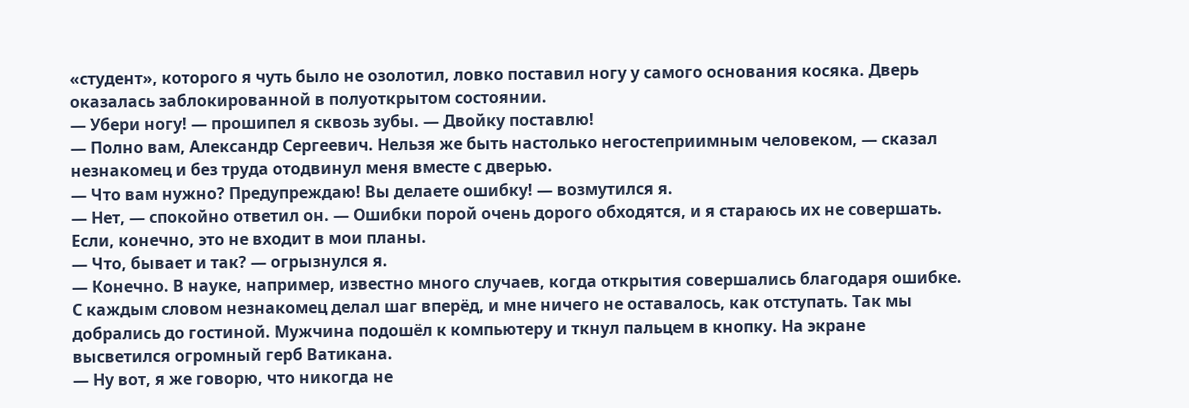«студент», которого я чуть было не озолотил, ловко поставил ногу у самого основания косяка. Дверь оказалась заблокированной в полуоткрытом состоянии.
— Убери ногу! — прошипел я сквозь зубы. — Двойку поставлю!
— Полно вам, Александр Сергеевич. Нельзя же быть настолько негостеприимным человеком, — сказал незнакомец и без труда отодвинул меня вместе с дверью.
— Что вам нужно? Предупреждаю! Вы делаете ошибку! — возмутился я.
— Нет, — спокойно ответил он. — Ошибки порой очень дорого обходятся, и я стараюсь их не совершать. Если, конечно, это не входит в мои планы.
— Что, бывает и так? — огрызнулся я.
— Конечно. В науке, например, известно много случаев, когда открытия совершались благодаря ошибке.
С каждым словом незнакомец делал шаг вперёд, и мне ничего не оставалось, как отступать. Так мы добрались до гостиной. Мужчина подошёл к компьютеру и ткнул пальцем в кнопку. На экране высветился огромный герб Ватикана.
— Ну вот, я же говорю, что никогда не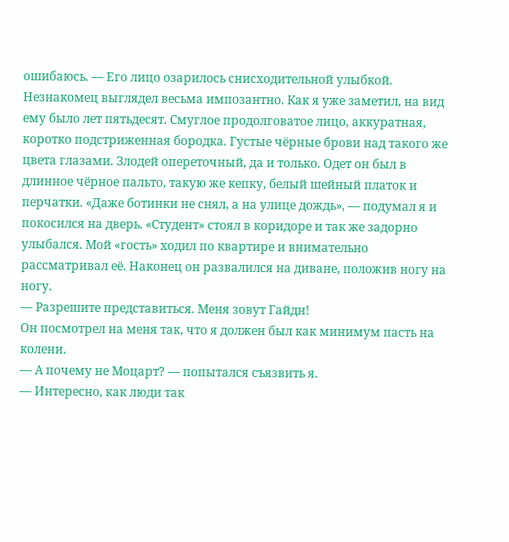ошибаюсь. — Его лицо озарилось снисходительной улыбкой.
Незнакомец выглядел весьма импозантно. Как я уже заметил, на вид ему было лет пятьдесят. Смуглое продолговатое лицо, аккуратная, коротко подстриженная бородка. Густые чёрные брови над такого же цвета глазами. Злодей опереточный, да и только. Одет он был в длинное чёрное пальто, такую же кепку, белый шейный платок и перчатки. «Даже ботинки не снял, а на улице дождь», — подумал я и покосился на дверь. «Студент» стоял в коридоре и так же задорно улыбался. Мой «гость» ходил по квартире и внимательно рассматривал её. Наконец он развалился на диване, положив ногу на ногу.
— Разрешите представиться. Меня зовут Гайдн!
Он посмотрел на меня так, что я должен был как минимум пасть на колени.
— А почему не Моцарт? — попытался съязвить я.
— Интересно, как люди так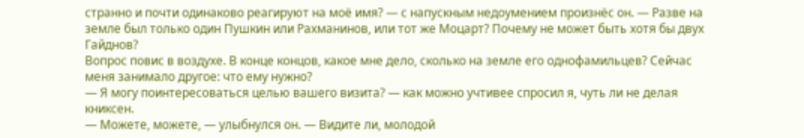странно и почти одинаково реагируют на моё имя? — с напускным недоумением произнёс он. — Разве на земле был только один Пушкин или Рахманинов, или тот же Моцарт? Почему не может быть хотя бы двух Гайднов?
Вопрос повис в воздухе. В конце концов, какое мне дело, сколько на земле его однофамильцев? Сейчас меня занимало другое: что ему нужно?
— Я могу поинтересоваться целью вашего визита? — как можно учтивее спросил я, чуть ли не делая книксен.
— Можете, можете, — улыбнулся он. — Видите ли, молодой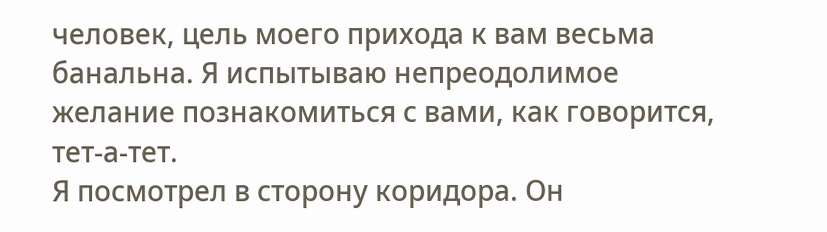человек, цель моего прихода к вам весьма банальна. Я испытываю непреодолимое желание познакомиться с вами, как говорится, тет-а-тет.
Я посмотрел в сторону коридора. Он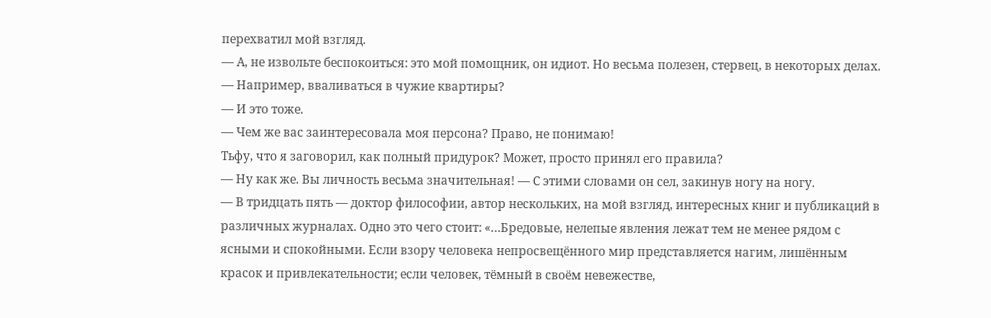перехватил мой взгляд.
— А, не извольте беспокоиться: это мой помощник, он идиот. Но весьма полезен, стервец, в некоторых делах.
— Например, вваливаться в чужие квартиры?
— И это тоже.
— Чем же вас заинтересовала моя персона? Право, не понимаю!
Тьфу, что я заговорил, как полный придурок? Может, просто принял его правила?
— Ну как же. Вы личность весьма значительная! — С этими словами он сел, закинув ногу на ногу.
— В тридцать пять — доктор философии, автор нескольких, на мой взгляд, интересных книг и публикаций в различных журналах. Одно это чего стоит: «…Бредовые, нелепые явления лежат тем не менее рядом с ясными и спокойными. Если взору человека непросвещённого мир представляется нагим, лишённым красок и привлекательности; если человек, тёмный в своём невежестве,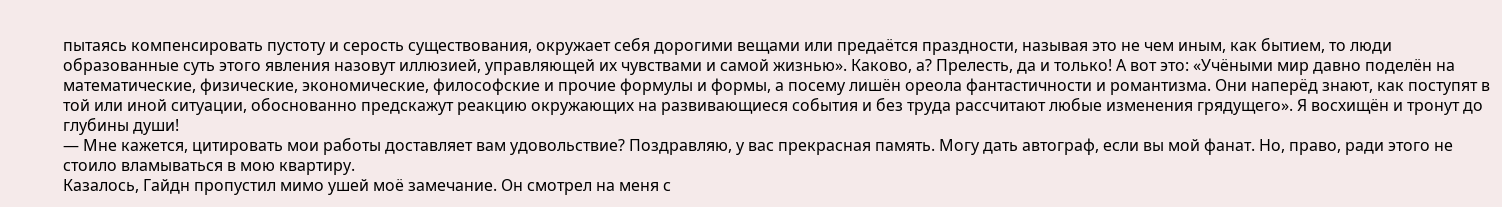пытаясь компенсировать пустоту и серость существования, окружает себя дорогими вещами или предаётся праздности, называя это не чем иным, как бытием, то люди образованные суть этого явления назовут иллюзией, управляющей их чувствами и самой жизнью». Каково, а? Прелесть, да и только! А вот это: «Учёными мир давно поделён на математические, физические, экономические, философские и прочие формулы и формы, а посему лишён ореола фантастичности и романтизма. Они наперёд знают, как поступят в той или иной ситуации, обоснованно предскажут реакцию окружающих на развивающиеся события и без труда рассчитают любые изменения грядущего». Я восхищён и тронут до глубины души!
— Мне кажется, цитировать мои работы доставляет вам удовольствие? Поздравляю, у вас прекрасная память. Могу дать автограф, если вы мой фанат. Но, право, ради этого не стоило вламываться в мою квартиру.
Казалось, Гайдн пропустил мимо ушей моё замечание. Он смотрел на меня с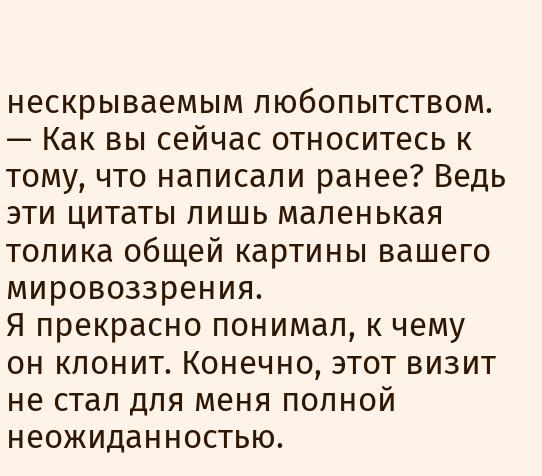нескрываемым любопытством.
— Как вы сейчас относитесь к тому, что написали ранее? Ведь эти цитаты лишь маленькая толика общей картины вашего мировоззрения.
Я прекрасно понимал, к чему он клонит. Конечно, этот визит не стал для меня полной неожиданностью.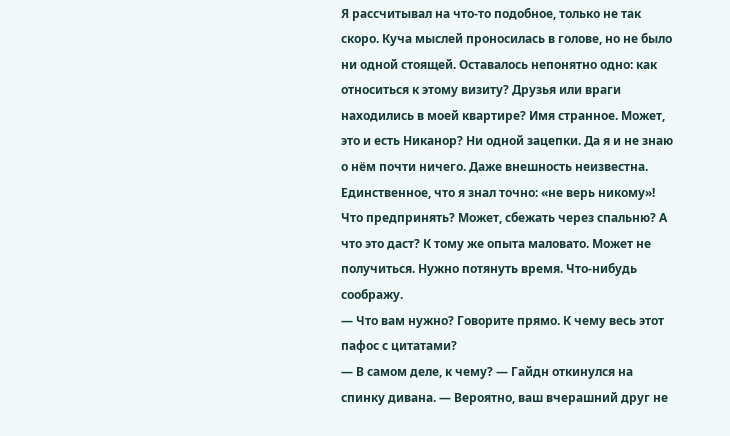Я рассчитывал на что-то подобное, только не так скоро. Куча мыслей проносилась в голове, но не было ни одной стоящей. Оставалось непонятно одно: как относиться к этому визиту? Друзья или враги находились в моей квартире? Имя странное. Может, это и есть Никанор? Ни одной зацепки. Да я и не знаю о нём почти ничего. Даже внешность неизвестна. Единственное, что я знал точно: «не верь никому»! Что предпринять? Может, сбежать через спальню? А что это даст? К тому же опыта маловато. Может не получиться. Нужно потянуть время. Что-нибудь соображу.
— Что вам нужно? Говорите прямо. К чему весь этот пафос с цитатами?
— В самом деле, к чему? — Гайдн откинулся на спинку дивана. — Вероятно, ваш вчерашний друг не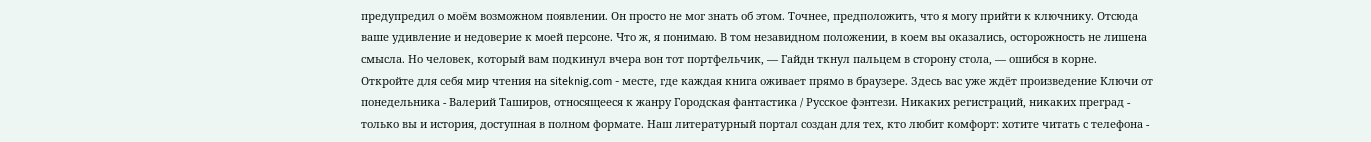предупредил о моём возможном появлении. Он просто не мог знать об этом. Точнее, предположить, что я могу прийти к ключнику. Отсюда ваше удивление и недоверие к моей персоне. Что ж, я понимаю. В том незавидном положении, в коем вы оказались, осторожность не лишена смысла. Но человек, который вам подкинул вчера вон тот портфельчик, — Гайдн ткнул пальцем в сторону стола, — ошибся в корне.
Откройте для себя мир чтения на siteknig.com - месте, где каждая книга оживает прямо в браузере. Здесь вас уже ждёт произведение Ключи от понедельника - Валерий Таширов, относящееся к жанру Городская фантастика / Русское фэнтези. Никаких регистраций, никаких преград - только вы и история, доступная в полном формате. Наш литературный портал создан для тех, кто любит комфорт: хотите читать с телефона -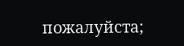пожалуйста;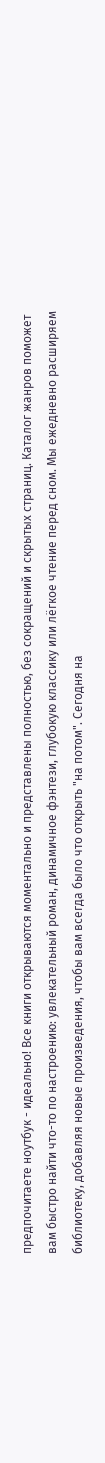предпочитаете ноутбук - идеально! Все книги открываются моментально и представлены полностью, без сокращений и скрытых страниц. Каталог жанров поможет вам быстро найти что-то по настроению: увлекательный роман, динамичное фэнтези, глубокую классику или лёгкое чтение перед сном. Мы ежедневно расширяем библиотеку, добавляя новые произведения, чтобы вам всегда было что открыть "на потом". Сегодня на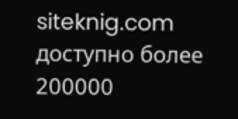siteknig.com доступно более 200000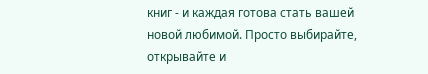книг - и каждая готова стать вашей новой любимой. Просто выбирайте, открывайте и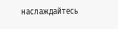наслаждайтесь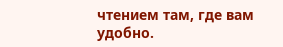чтением там, где вам удобно.